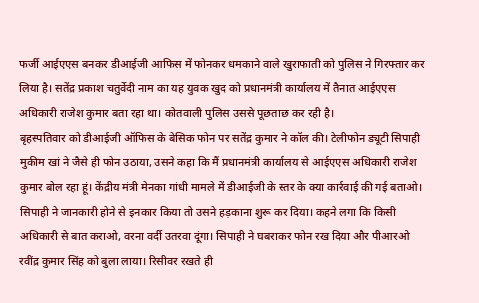फर्जी आईएएस बनकर डीआईजी आफिस में फोनकर धमकाने वाले खुराफाती को पुलिस ने गिरफ्तार कर लिया है। सतेंद्र प्रकाश चतुर्वेदी नाम का यह युवक खुद को प्रधानमंत्री कार्यालय में तैनात आईएएस अधिकारी राजेश कुमार बता रहा था। कोतवाली पुलिस उससे पूछताछ कर रही है।
बृहस्पतिवार को डीआईजी ऑफिस के बेसिक फोन पर सतेंद्र कुमार ने कॉल की। टेलीफोन ड्यूटी सिपाही मुकीम खां ने जैसे ही फोन उठाया, उसने कहा कि मैं प्रधानमंत्री कार्यालय से आईएएस अधिकारी राजेश कुमार बोल रहा हूं। केंद्रीय मंत्री मेनका गांधी मामले में डीआईजी के स्तर के क्या कार्रवाई की गई बताओ। सिपाही ने जानकारी होने से इनकार किया तो उसने हड़काना शुरू कर दिया। कहने लगा कि किसी अधिकारी से बात कराओ, वरना वर्दी उतरवा दूंगा। सिपाही ने घबराकर फोन रख दिया और पीआरओ रवींद्र कुमार सिंह को बुला लाया। रिसीवर रखते ही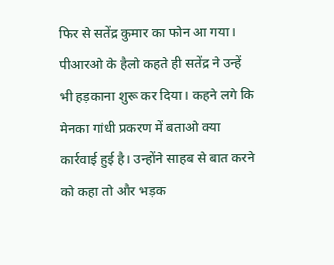फिर से सतेंद्र कुमार का फोन आ गया। पीआरओ के हैलो कहते ही सतेंद्र ने उन्हें भी हड़काना शुरू कर दिया। कहने लगे कि मेनका गांधी प्रकरण में बताओ क्या कार्रवाई हुई है। उन्होंने साहब से बात करने को कहा तो और भड़क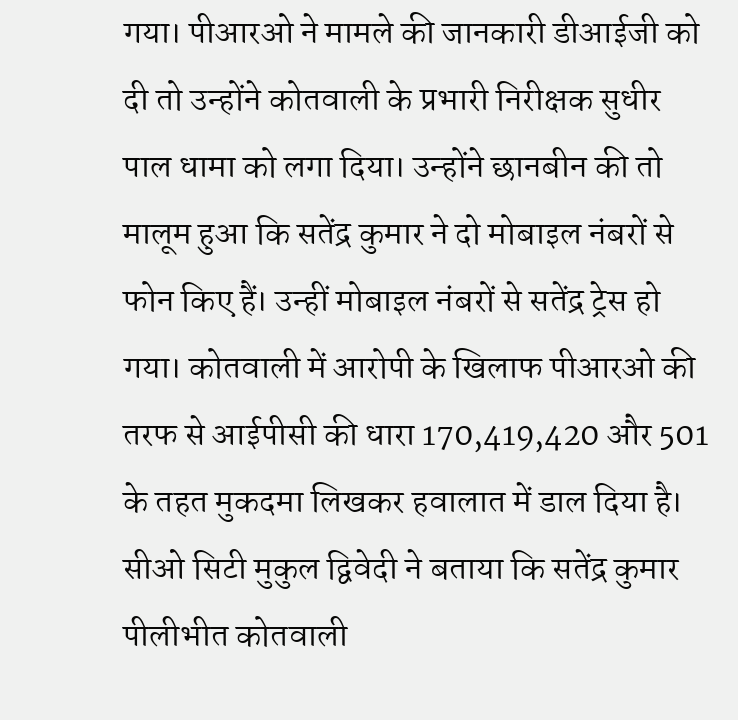गया। पीआरओ ने मामले की जानकारी डीआईजी को दी तो उन्होंने कोतवाली के प्रभारी निरीक्षक सुधीर पाल धामा को लगा दिया। उन्होंने छानबीन की तो मालूम हुआ कि सतेंद्र कुमार ने दो मोबाइल नंबरों से फोन किए हैं। उन्हीं मोबाइल नंबरों से सतेंद्र ट्रेस हो गया। कोतवाली में आरोपी के खिलाफ पीआरओ की तरफ से आईपीसी की धारा 170,419,420 और 501 के तहत मुकदमा लिखकर हवालात में डाल दिया है। सीओ सिटी मुकुल द्विवेदी ने बताया कि सतेंद्र कुमार पीलीभीत कोतवाली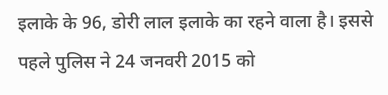इलाके के 96, डोरी लाल इलाके का रहने वाला है। इससे पहले पुलिस ने 24 जनवरी 2015 को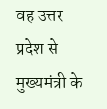वह उत्तर प्रदेश से मुख्यमंत्री के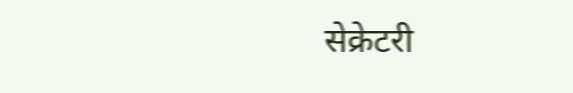सेक्रेटरी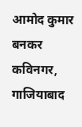आमोद कुमार बनकर कविनगर, गाजियाबाद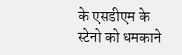के एसडीएम के स्टेनो को धमकाने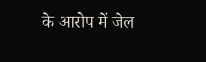के आरोप में जेल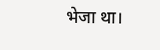भेजा था।